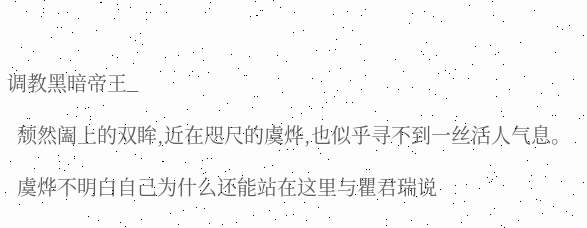调教黑暗帝王_

  颓然阖上的双眸,近在咫尺的虞烨,也似乎寻不到一丝活人气息。

  虞烨不明白自己为什么还能站在这里与瞿君瑞说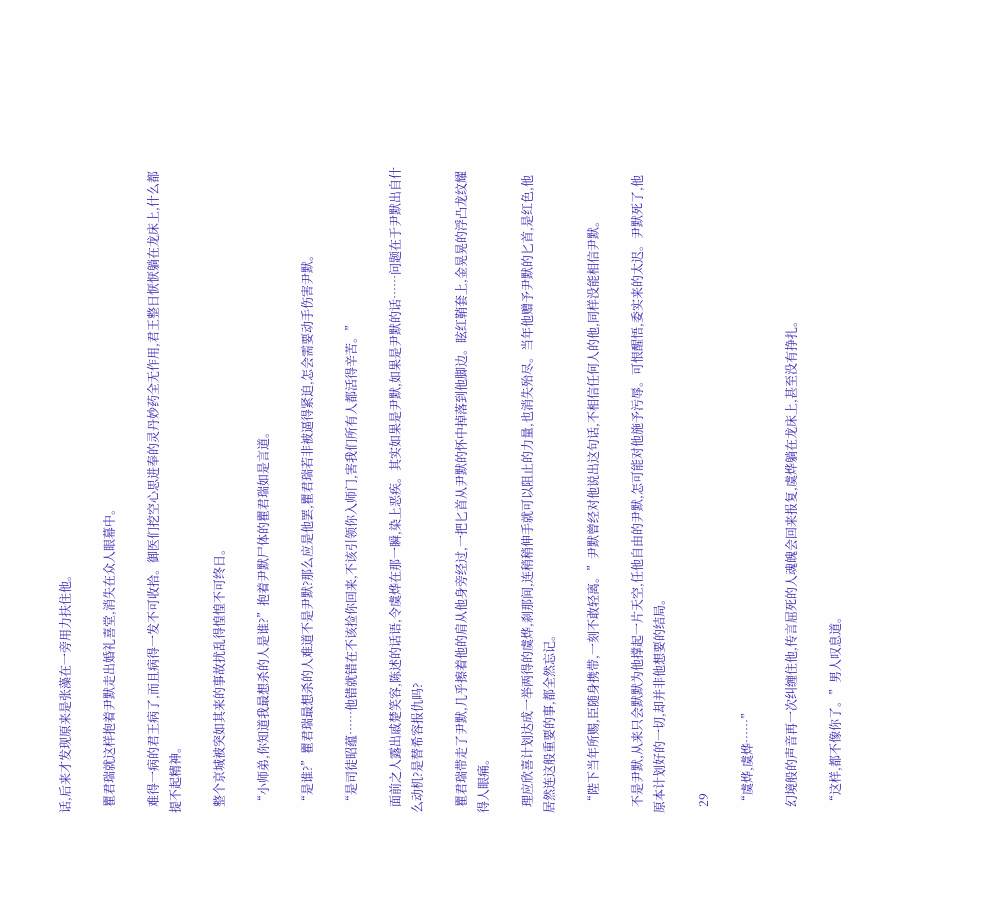话,后来才发现原来是张藻在一旁用力扶住他。

  瞿君瑞就这样抱着尹默走出婚礼喜堂,消失在众人眼幕中。

  难得一病的君王病了,而且病得一发不可收拾。御医们挖空心思进奉的灵丹妙药全无作用,君王整日恹恹躺在龙床上,什么都提不起精神。

  整个京城被突如其来的事故扰乱得惶惶不可终日。

  “小师弟,你知道我最想杀的人是谁?”抱着尹默尸体的瞿君瑞如是言道。

  “是谁?”瞿君瑞最想杀的人难道不是尹默?那么应是他罢,瞿君瑞若非被逼得紧迫,怎会需要动手伤害尹默。

  “是司徒昭蕴……他错就错在不该捡你回来,不该引领你入师门,害我们所有人都活得辛苦。”

  面前之人露出戚楚笑容,陈述的话语,令虞烨在那一瞬,染上恶疾。其实如果是尹默,如果是尹默的话……问题在于尹默出自什么动机?是替希容报仇吗?

  瞿君瑞带走了尹默,几乎擦着他的肩从他身旁经过,一把匕首从尹默的怀中掉落到他脚边。眩红鞘套上,金晃晃的浮凸龙纹耀得人眼痛。

  理应欣喜计划达成一举两得的虞烨,刹那间,连稍稍伸手就可以阻止的力量,也消失殆尽。当年他赠予尹默的匕首,是红色,他居然连这般重要的事,都全然忘记。

  “陛下当年所赐,臣随身携带,一刻不敢轻离。”尹默曾经对他说出这句话,不相信任何人的他,同样没能相信尹默。

  不是尹默,从来只会默默为他撑起一片天空,任他自由的尹默,怎可能对他施予污辱。可恨醒悟,委实来的太迟。尹默死了,他原本计划好的一切,却并非他想要的结局。

  29

  “虞烨,虞烨……”

  幻境般的声音再一次纠缠住他,传言屈死的人魂魄会回来报复,虞烨躺在龙床上,甚至没有挣扎。

  “这样,都不像你了。”男人叹息道。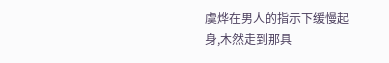虞烨在男人的指示下缓慢起身,木然走到那具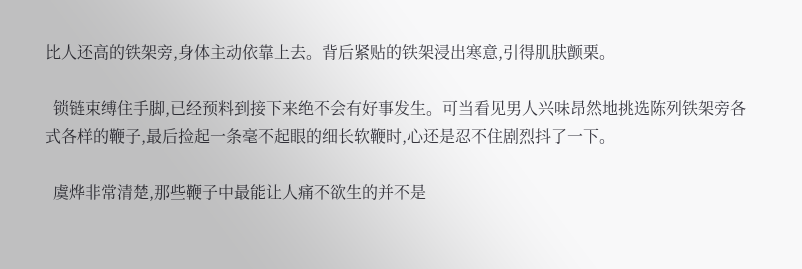比人还高的铁架旁,身体主动依靠上去。背后紧贴的铁架浸出寒意,引得肌肤颤栗。

  锁链束缚住手脚,已经预料到接下来绝不会有好事发生。可当看见男人兴味昂然地挑选陈列铁架旁各式各样的鞭子,最后捡起一条毫不起眼的细长软鞭时,心还是忍不住剧烈抖了一下。

  虞烨非常清楚,那些鞭子中最能让人痛不欲生的并不是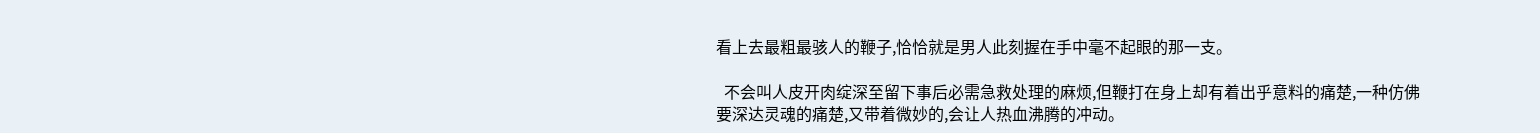看上去最粗最骇人的鞭子,恰恰就是男人此刻握在手中毫不起眼的那一支。

  不会叫人皮开肉绽深至留下事后必需急救处理的麻烦,但鞭打在身上却有着出乎意料的痛楚,一种仿佛要深达灵魂的痛楚,又带着微妙的,会让人热血沸腾的冲动。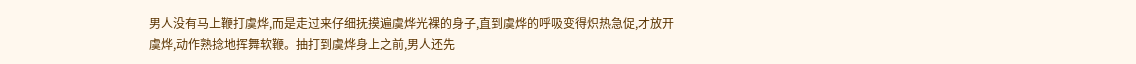男人没有马上鞭打虞烨,而是走过来仔细抚摸遍虞烨光裸的身子,直到虞烨的呼吸变得炽热急促,才放开虞烨,动作熟捻地挥舞软鞭。抽打到虞烨身上之前,男人还先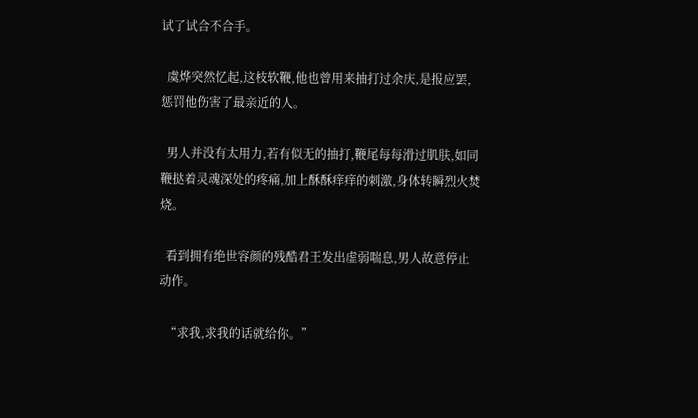试了试合不合手。

  虞烨突然忆起,这枝软鞭,他也曾用来抽打过余庆,是报应罢,惩罚他伤害了最亲近的人。

  男人并没有太用力,若有似无的抽打,鞭尾每每滑过肌肤,如同鞭挞着灵魂深处的疼痛,加上酥酥痒痒的刺激,身体转瞬烈火焚烧。

  看到拥有绝世容颜的残酷君王发出虚弱喘息,男人故意停止动作。

  “求我,求我的话就给你。”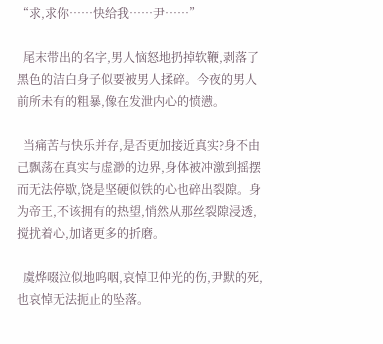“求,求你……快给我……尹……”

  尾末带出的名字,男人恼怒地扔掉软鞭,剥落了黑色的洁白身子似要被男人揉碎。今夜的男人前所未有的粗暴,像在发泄内心的愤懑。

  当痛苦与快乐并存,是否更加接近真实?身不由己飘荡在真实与虚渺的边界,身体被冲激到摇摆而无法停歇,饶是坚硬似铁的心也碎出裂隙。身为帝王,不该拥有的热望,悄然从那丝裂隙浸透,搅扰着心,加诸更多的折磨。

  虞烨啜泣似地呜咽,哀悼卫仲光的伤,尹默的死,也哀悼无法扼止的坠落。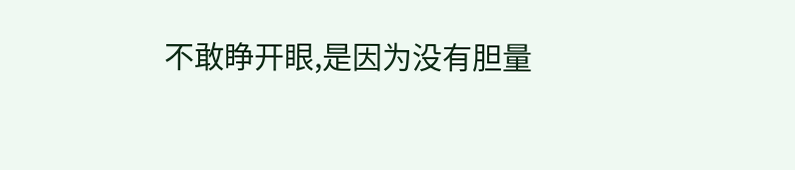不敢睁开眼,是因为没有胆量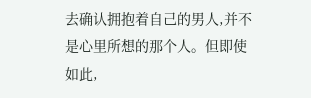去确认拥抱着自己的男人,并不是心里所想的那个人。但即使如此,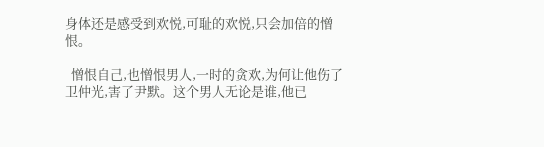身体还是感受到欢悦,可耻的欢悦,只会加倍的憎恨。

  憎恨自己,也憎恨男人,一时的贪欢,为何让他伤了卫仲光,害了尹默。这个男人无论是谁,他已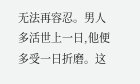无法再容忍。男人多活世上一日,他便多受一日折磨。这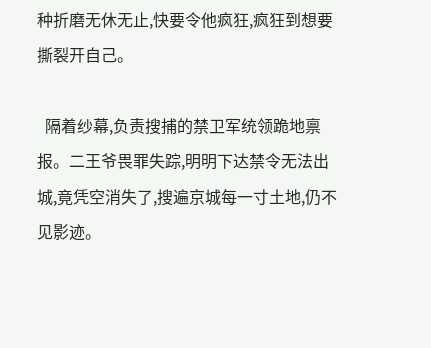种折磨无休无止,快要令他疯狂,疯狂到想要撕裂开自己。

  隔着纱幕,负责搜捕的禁卫军统领跪地禀报。二王爷畏罪失踪,明明下达禁令无法出城,竟凭空消失了,搜遍京城每一寸土地,仍不见影迹。